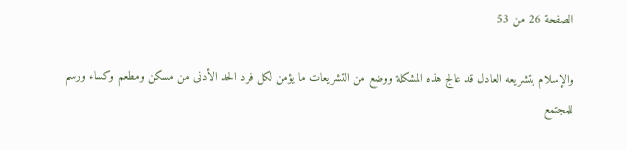الصفحة 26 من 53

والإسلام بتشريعه العادل قد عالج هذه المشكلة ووضع من التشريعات ما يؤمن لكل فرد الحد الأدنى من مسكن ومطعم وكساء ورسم للمجتمع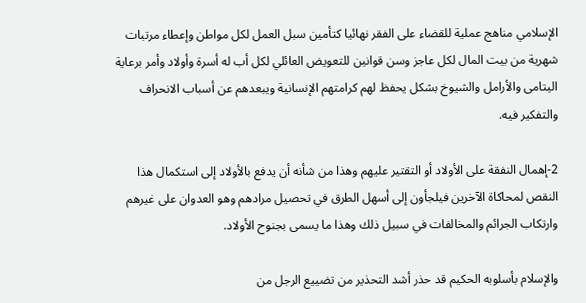الإسلامي مناهج عملية للقضاء على الفقر نهائيا كتأمين سبل العمل لكل مواطن وإعطاء مرتبات شهرية من بيت المال لكل عاجز وسن قوانين للتعويض العائلي لكل أب له أسرة وأولاد وأمر برعاية اليتامى والأرامل والشيوخ بشكل يحفظ لهم كرامتهم الإنسانية ويبعدهم عن أسباب الانحراف والتفكير فيه.

2-إهمال النفقة على الأولاد أو التقتير عليهم وهذا من شأنه أن يدفع بالأولاد إلى استكمال هذا النقص لمحاكاة الآخرين فيلجأون إلى أسهل الطرق في تحصيل مرادهم وهو العدوان على غيرهم وارتكاب الجرائم والمخالفات في سبيل ذلك وهذا ما يسمى بجنوح الأولاد.

والإسلام بأسلوبه الحكيم قد حذر أشد التحذير من تضييع الرجل من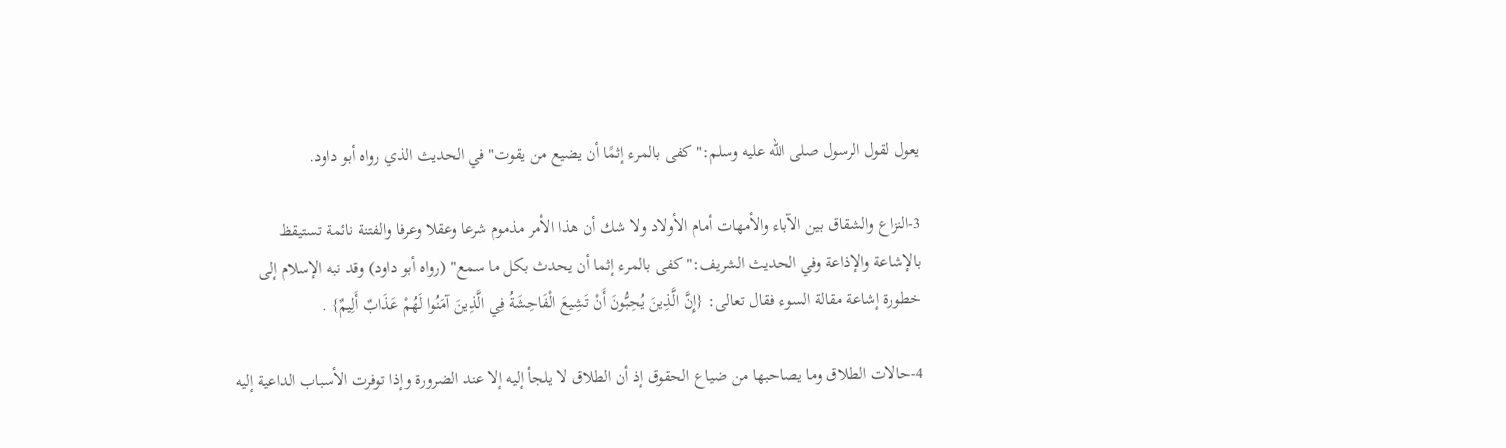يعول لقول الرسول صلى الله عليه وسلم:"كفى بالمرء إثمًا أن يضيع من يقوت"في الحديث الذي رواه أبو داود.

3-النزاع والشقاق بين الآباء والأمهات أمام الأولاد ولا شك أن هذا الأمر مذموم شرعا وعقلا وعرفا والفتنة نائمة تستيقظ بالإشاعة والإذاعة وفي الحديث الشريف:"كفى بالمرء إثما أن يحدث بكل ما سمع" (رواه أبو داود) وقد نبه الإسلام إلى خطورة إشاعة مقالة السوء فقال تعالى: {إِنَّ الَّذِينَ يُحِبُّونَ أَنْ تَشِيعَ الْفَاحِشَةُ فِي الَّذِينَ آمَنُوا لَهُمْ عَذَابٌ أَلِيمٌ} .

4-حالات الطلاق وما يصاحبها من ضياع الحقوق إذ أن الطلاق لا يلجأ إليه إلا عند الضرورة وإذا توفرت الأسباب الداعية إليه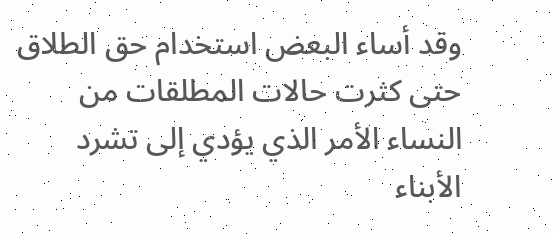وقد أساء البعض استخدام حق الطلاق حتى كثرت حالات المطلقات من النساء الأمر الذي يؤدي إلى تشرد الأبناء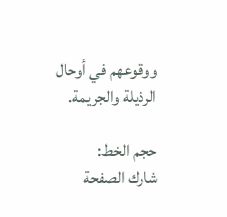ووقوعهم في أوحال الرذيلة والجريمة.

حجم الخط:
شارك الصفحة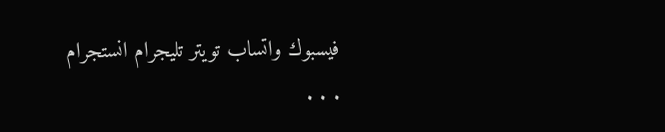فيسبوك واتساب تويتر تليجرام انستجرام
. . .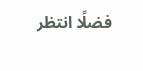فضلًا انتظر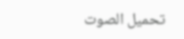تحميل الصوت